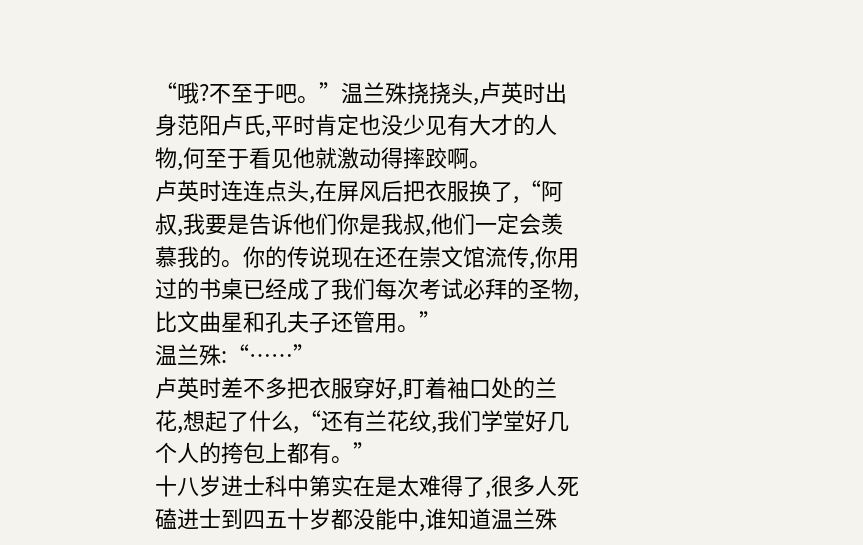“哦?不至于吧。”温兰殊挠挠头,卢英时出身范阳卢氏,平时肯定也没少见有大才的人物,何至于看见他就激动得摔跤啊。
卢英时连连点头,在屏风后把衣服换了,“阿叔,我要是告诉他们你是我叔,他们一定会羡慕我的。你的传说现在还在崇文馆流传,你用过的书桌已经成了我们每次考试必拜的圣物,比文曲星和孔夫子还管用。”
温兰殊:“……”
卢英时差不多把衣服穿好,盯着袖口处的兰花,想起了什么,“还有兰花纹,我们学堂好几个人的挎包上都有。”
十八岁进士科中第实在是太难得了,很多人死磕进士到四五十岁都没能中,谁知道温兰殊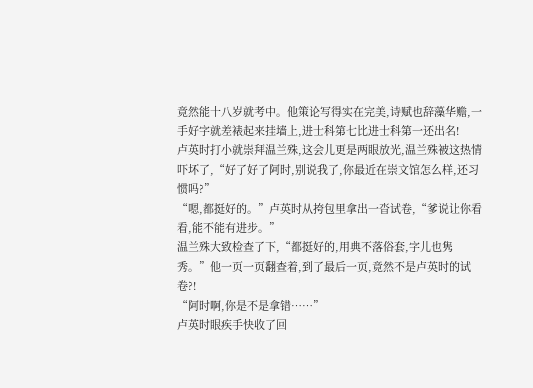竟然能十八岁就考中。他策论写得实在完美,诗赋也辞藻华赡,一手好字就差裱起来挂墙上,进士科第七比进士科第一还出名!
卢英时打小就崇拜温兰殊,这会儿更是两眼放光,温兰殊被这热情吓坏了,“好了好了阿时,别说我了,你最近在崇文馆怎么样,还习惯吗?”
“嗯,都挺好的。”卢英时从挎包里拿出一沓试卷,“爹说让你看看,能不能有进步。”
温兰殊大致检查了下,“都挺好的,用典不落俗套,字儿也隽秀。”他一页一页翻查着,到了最后一页,竟然不是卢英时的试卷?!
“阿时啊,你是不是拿错……”
卢英时眼疾手快收了回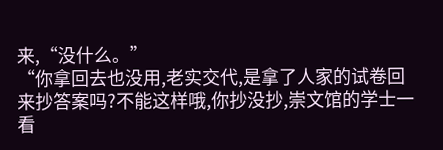来,“没什么。”
“你拿回去也没用,老实交代,是拿了人家的试卷回来抄答案吗?不能这样哦,你抄没抄,崇文馆的学士一看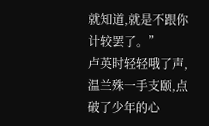就知道,就是不跟你计较罢了。”
卢英时轻轻哦了声,温兰殊一手支颐,点破了少年的心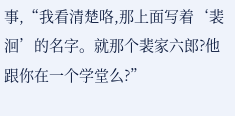事,“我看清楚咯,那上面写着‘裴洄’的名字。就那个裴家六郎?他跟你在一个学堂么?”